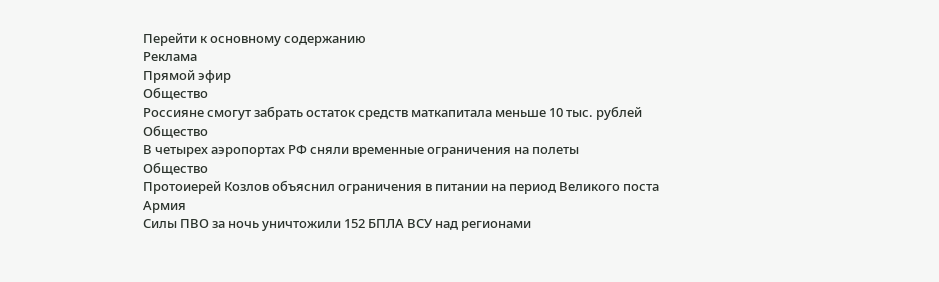Перейти к основному содержанию
Реклама
Прямой эфир
Общество
Россияне смогут забрать остаток средств маткапитала меньше 10 тыс. рублей
Общество
В четырех аэропортах РФ сняли временные ограничения на полеты
Общество
Протоиерей Козлов объяснил ограничения в питании на период Великого поста
Армия
Силы ПВО за ночь уничтожили 152 БПЛА ВСУ над регионами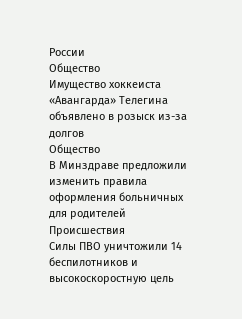России
Общество
Имущество хоккеиста «Авангарда» Телегина объявлено в розыск из-за долгов
Общество
В Минздраве предложили изменить правила оформления больничных для родителей
Происшествия
Силы ПВО уничтожили 14 беспилотников и высокоскоростную цель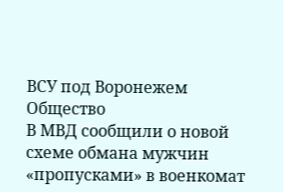ВСУ под Воронежем
Общество
В МВД сообщили о новой схеме обмана мужчин «пропусками» в военкомат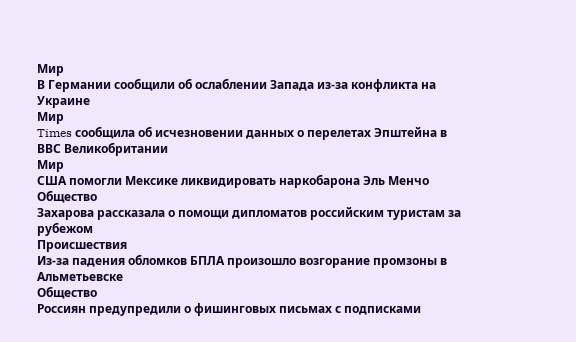Мир
В Германии сообщили об ослаблении Запада из-за конфликта на Украине
Мир
Times сообщила об исчезновении данных о перелетах Эпштейна в ВВС Великобритании
Мир
США помогли Мексике ликвидировать наркобарона Эль Менчо
Общество
Захарова рассказала о помощи дипломатов российским туристам за рубежом
Происшествия
Из-за падения обломков БПЛА произошло возгорание промзоны в Альметьевске
Общество
Россиян предупредили о фишинговых письмах с подписками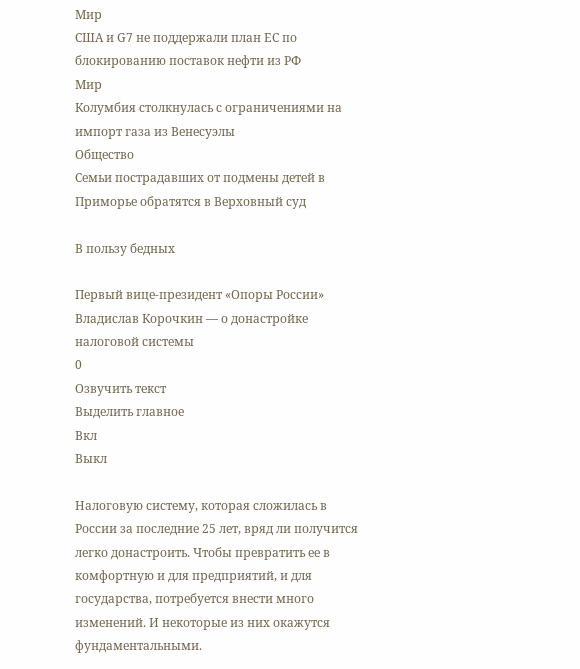Мир
США и G7 не поддержали план ЕС по блокированию поставок нефти из РФ
Мир
Колумбия столкнулась с ограничениями на импорт газа из Венесуэлы
Общество
Семьи пострадавших от подмены детей в Приморье обратятся в Верховный суд

В пользу бедных

Первый вице-президент «Опоры России» Владислав Корочкин — о донастройке налоговой системы
0
Озвучить текст
Выделить главное
Вкл
Выкл

Налоговую систему, которая сложилась в России за последние 25 лет, вряд ли получится легко донастроить. Чтобы превратить ее в комфортную и для предприятий, и для государства, потребуется внести много изменений. И некоторые из них окажутся фундаментальными.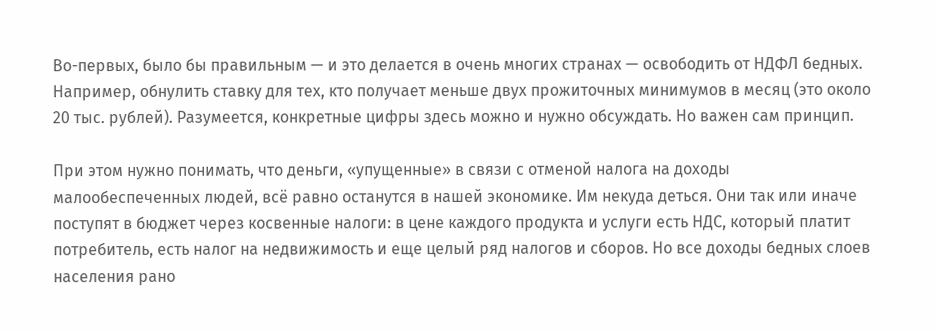Во-первых, было бы правильным — и это делается в очень многих странах — освободить от НДФЛ бедных. Например, обнулить ставку для тех, кто получает меньше двух прожиточных минимумов в месяц (это около 20 тыс. рублей). Разумеется, конкретные цифры здесь можно и нужно обсуждать. Но важен сам принцип.

При этом нужно понимать, что деньги, «упущенные» в связи с отменой налога на доходы малообеспеченных людей, всё равно останутся в нашей экономике. Им некуда деться. Они так или иначе поступят в бюджет через косвенные налоги: в цене каждого продукта и услуги есть НДС, который платит потребитель, есть налог на недвижимость и еще целый ряд налогов и сборов. Но все доходы бедных слоев населения рано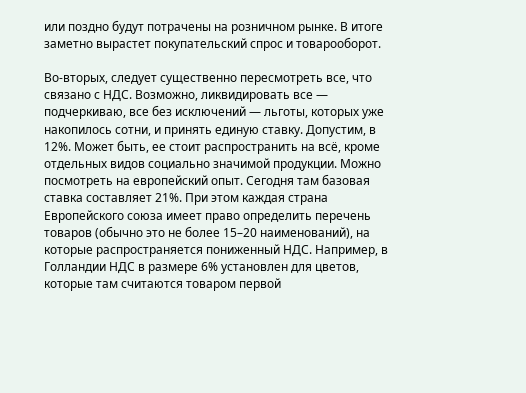или поздно будут потрачены на розничном рынке. В итоге заметно вырастет покупательский спрос и товарооборот.

Во-вторых, следует существенно пересмотреть все, что связано с НДС. Возможно, ликвидировать все — подчеркиваю, все без исключений — льготы, которых уже накопилось сотни, и принять единую ставку. Допустим, в 12%. Может быть, ее стоит распространить на всё, кроме отдельных видов социально значимой продукции. Можно посмотреть на европейский опыт. Сегодня там базовая ставка составляет 21%. При этом каждая страна Европейского союза имеет право определить перечень товаров (обычно это не более 15–20 наименований), на которые распространяется пониженный НДС. Например, в Голландии НДС в размере 6% установлен для цветов, которые там считаются товаром первой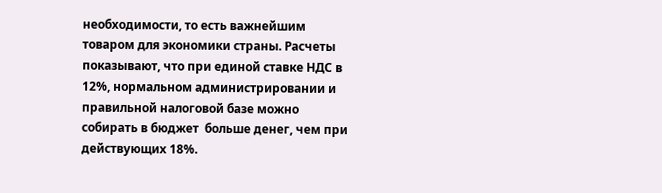необходимости, то есть важнейшим товаром для экономики страны. Расчеты показывают, что при единой ставке НДС в 12%, нормальном администрировании и правильной налоговой базе можно собирать в бюджет  больше денег, чем при действующих 18%.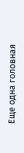Еще одна головная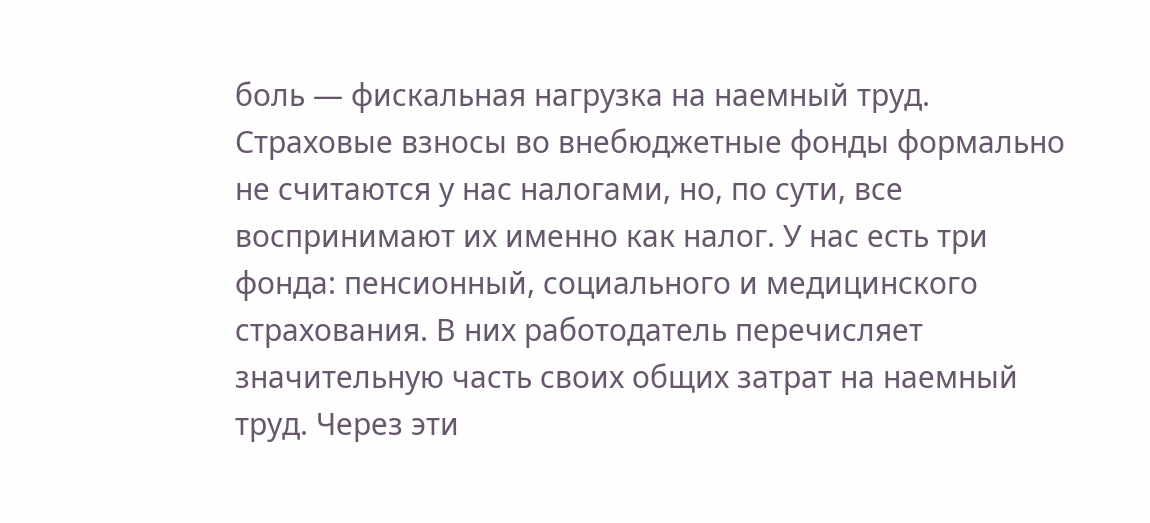боль — фискальная нагрузка на наемный труд. Страховые взносы во внебюджетные фонды формально не считаются у нас налогами, но, по сути, все воспринимают их именно как налог. У нас есть три фонда: пенсионный, социального и медицинского страхования. В них работодатель перечисляет значительную часть своих общих затрат на наемный труд. Через эти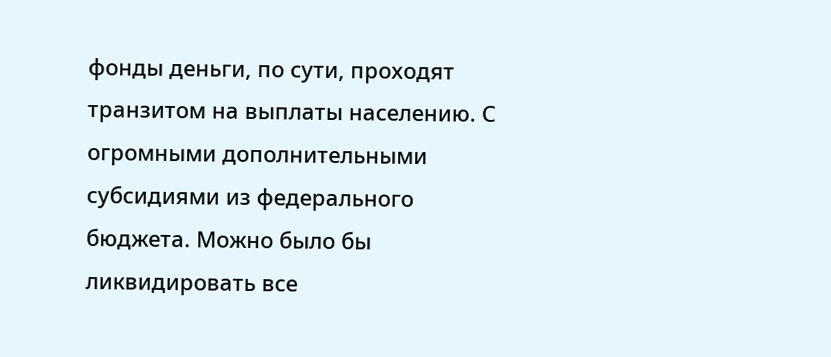фонды деньги, по сути, проходят транзитом на выплаты населению. С огромными дополнительными субсидиями из федерального бюджета. Можно было бы ликвидировать все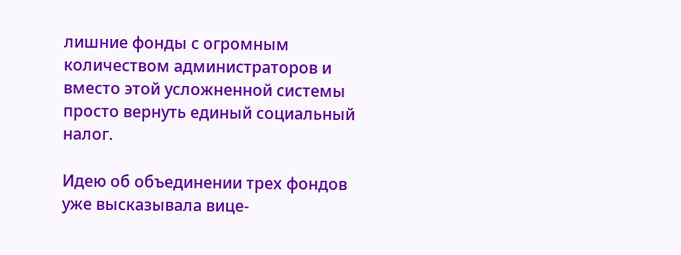лишние фонды с огромным количеством администраторов и вместо этой усложненной системы просто вернуть единый социальный налог.

Идею об объединении трех фондов уже высказывала вице-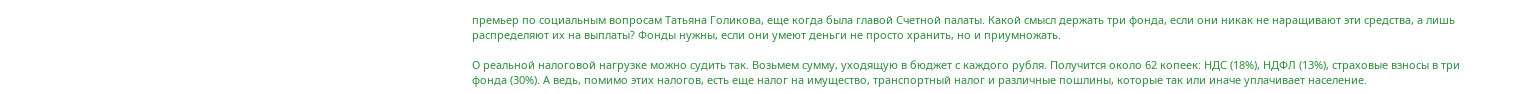премьер по социальным вопросам Татьяна Голикова, еще когда была главой Счетной палаты. Какой смысл держать три фонда, если они никак не наращивают эти средства, а лишь распределяют их на выплаты? Фонды нужны, если они умеют деньги не просто хранить, но и приумножать.

О реальной налоговой нагрузке можно судить так. Возьмем сумму, уходящую в бюджет с каждого рубля. Получится около 62 копеек: НДС (18%), НДФЛ (13%), страховые взносы в три фонда (30%). А ведь, помимо этих налогов, есть еще налог на имущество, транспортный налог и различные пошлины, которые так или иначе уплачивает население.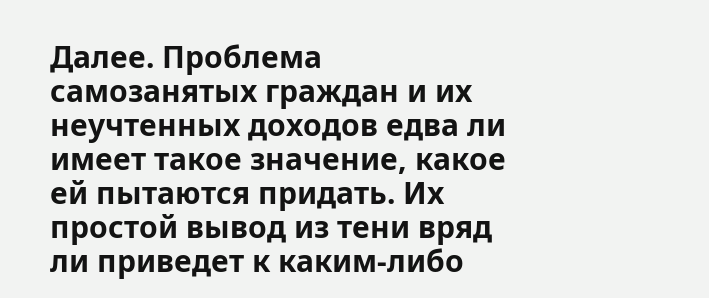Далее. Проблема самозанятых граждан и их неучтенных доходов едва ли имеет такое значение, какое ей пытаются придать. Их простой вывод из тени вряд ли приведет к каким-либо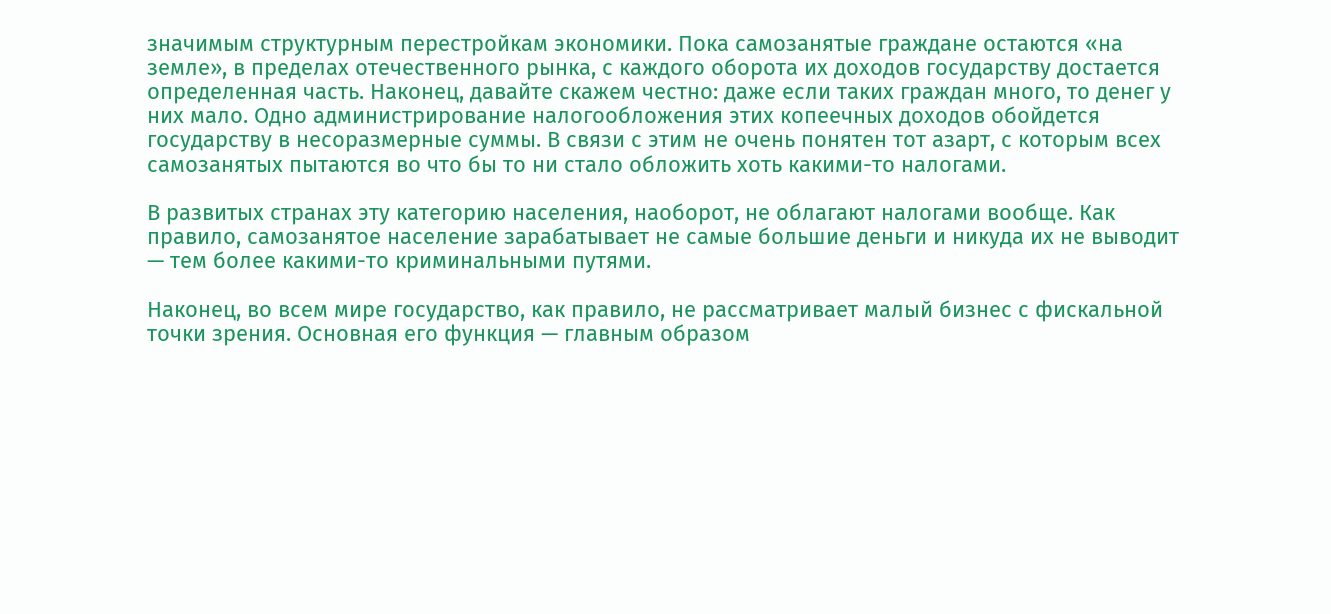значимым структурным перестройкам экономики. Пока самозанятые граждане остаются «на земле», в пределах отечественного рынка, с каждого оборота их доходов государству достается определенная часть. Наконец, давайте скажем честно: даже если таких граждан много, то денег у них мало. Одно администрирование налогообложения этих копеечных доходов обойдется государству в несоразмерные суммы. В связи с этим не очень понятен тот азарт, с которым всех самозанятых пытаются во что бы то ни стало обложить хоть какими-то налогами.

В развитых странах эту категорию населения, наоборот, не облагают налогами вообще. Как правило, самозанятое население зарабатывает не самые большие деньги и никуда их не выводит — тем более какими-то криминальными путями.

Наконец, во всем мире государство, как правило, не рассматривает малый бизнес с фискальной точки зрения. Основная его функция — главным образом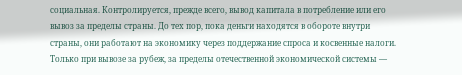социальная. Контролируется, прежде всего, вывод капитала в потребление или его вывоз за пределы страны. До тех пор, пока деньги находятся в обороте внутри страны, они работают на экономику через поддержание спроса и косвенные налоги. Только при вывозе за рубеж, за пределы отечественной экономической системы —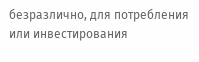безразлично, для потребления или инвестирования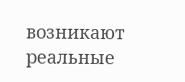возникают реальные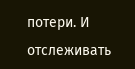потери. И отслеживать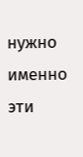нужно именно эти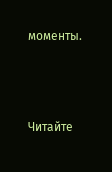моменты.



Читайте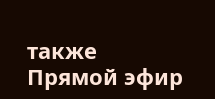также
Прямой эфир